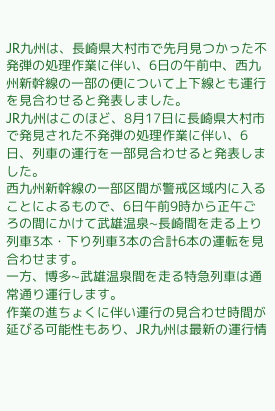JR九州は、長崎県大村市で先月見つかった不発弾の処理作業に伴い、6日の午前中、西九州新幹線の一部の便について上下線とも運行を見合わせると発表しました。
JR九州はこのほど、8月17日に長崎県大村市で発見された不発弾の処理作業に伴い、6日、列車の運行を一部見合わせると発表しました。
西九州新幹線の一部区間が警戒区域内に入ることによるもので、6日午前9時から正午ごろの間にかけて武雄温泉~長崎間を走る上り列車3本・下り列車3本の合計6本の運転を見合わせます。
一方、博多~武雄温泉間を走る特急列車は通常通り運行します。
作業の進ちょくに伴い運行の見合わせ時間が延びる可能性もあり、JR九州は最新の運行情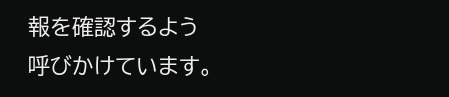報を確認するよう呼びかけています。